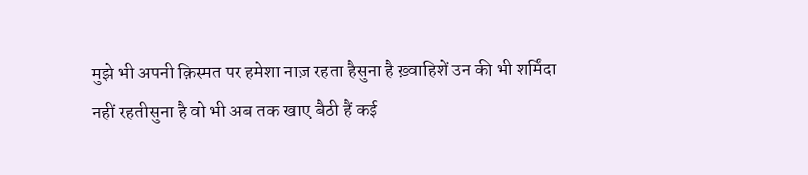मुझे भी अपनी क़िस्मत पर हमेशा नाज़ रहता हैसुना है ख़्वाहिशें उन की भी शर्मिंदा नहीं रहतीसुना है वो भी अब तक खाए बैठी हैं कई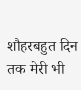शौहरबहुत दिन तक मेरी भी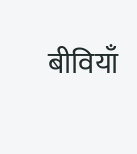बीवियाँ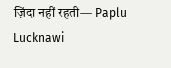ज़िंदा नहीं रहती— Paplu Lucknawi